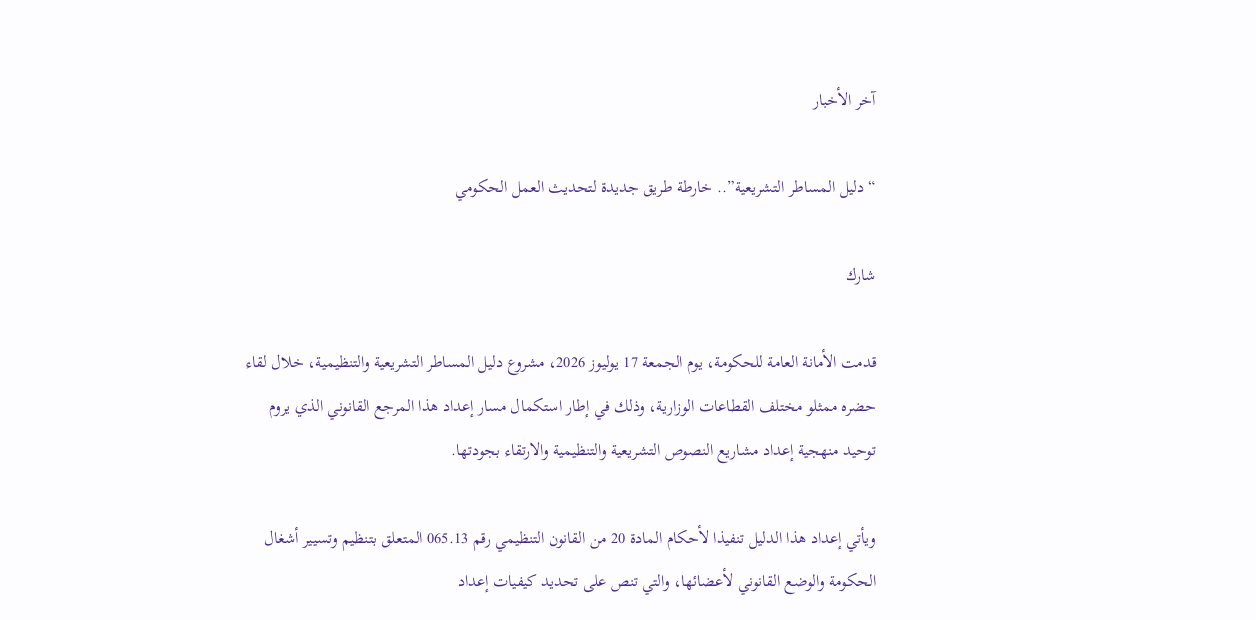آخر الأخبار

“دليل المساطر التشريعية”.. خارطة طريق جديدة لتحديث العمل الحكومي

شارك

قدمت الأمانة العامة للحكومة، يوم الجمعة 17 يوليوز 2026، مشروع دليل المساطر التشريعية والتنظيمية، خلال لقاء حضره ممثلو مختلف القطاعات الوزارية، وذلك في إطار استكمال مسار إعداد هذا المرجع القانوني الذي يروم توحيد منهجية إعداد مشاريع النصوص التشريعية والتنظيمية والارتقاء بجودتها.

ويأتي إعداد هذا الدليل تنفيذا لأحكام المادة 20 من القانون التنظيمي رقم 065.13 المتعلق بتنظيم وتسيير أشغال الحكومة والوضع القانوني لأعضائها، والتي تنص على تحديد كيفيات إعداد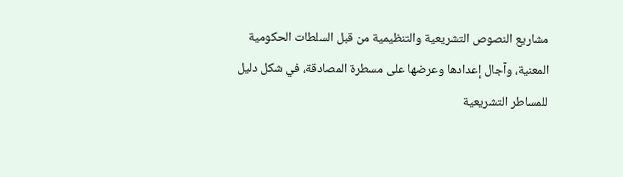مشاريع النصوص التشريعية والتنظيمية من قبل السلطات الحكومية المعنية، وآجال إعدادها وعرضها على مسطرة المصادقة، في شكل دليل للمساطر التشريعية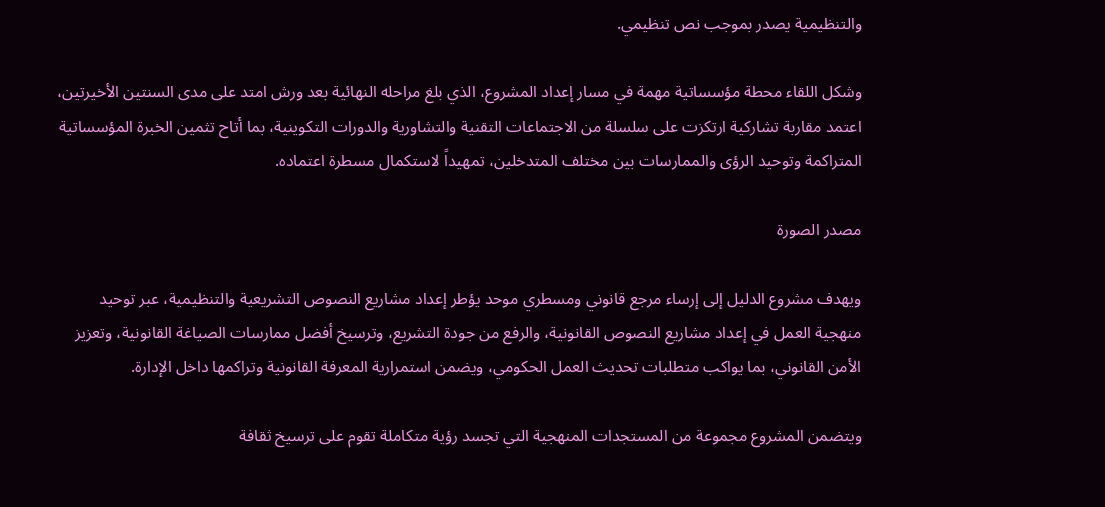والتنظيمية يصدر بموجب نص تنظيمي.

وشكل اللقاء محطة مؤسساتية مهمة في مسار إعداد المشروع، الذي بلغ مراحله النهائية بعد ورش امتد على مدى السنتين الأخيرتين، اعتمد مقاربة تشاركية ارتكزت على سلسلة من الاجتماعات التقنية والتشاورية والدورات التكوينية، بما أتاح تثمين الخبرة المؤسساتية المتراكمة وتوحيد الرؤى والممارسات بين مختلف المتدخلين، تمهيداً لاستكمال مسطرة اعتماده.

مصدر الصورة

ويهدف مشروع الدليل إلى إرساء مرجع قانوني ومسطري موحد يؤطر إعداد مشاريع النصوص التشريعية والتنظيمية، عبر توحيد منهجية العمل في إعداد مشاريع النصوص القانونية، والرفع من جودة التشريع، وترسيخ أفضل ممارسات الصياغة القانونية، وتعزيز الأمن القانوني، بما يواكب متطلبات تحديث العمل الحكومي، ويضمن استمرارية المعرفة القانونية وتراكمها داخل الإدارة.

ويتضمن المشروع مجموعة من المستجدات المنهجية التي تجسد رؤية متكاملة تقوم على ترسيخ ثقافة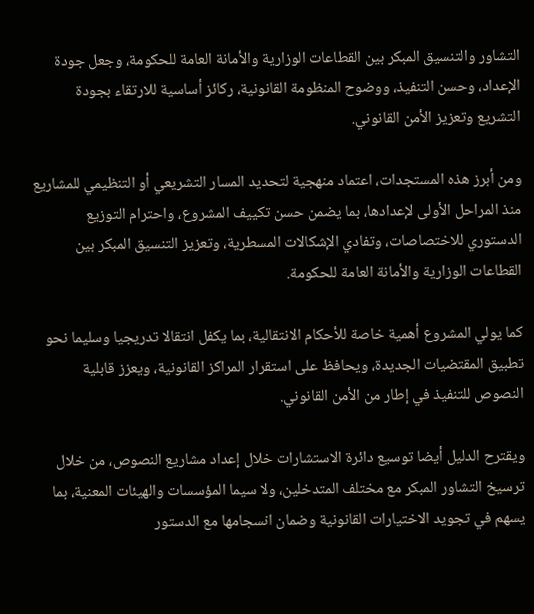التشاور والتنسيق المبكر بين القطاعات الوزارية والأمانة العامة للحكومة، وجعل جودة الإعداد، وحسن التنفيذ، ووضوح المنظومة القانونية، ركائز أساسية للارتقاء بجودة التشريع وتعزيز الأمن القانوني.

ومن أبرز هذه المستجدات، اعتماد منهجية لتحديد المسار التشريعي أو التنظيمي للمشاريع منذ المراحل الأولى لإعدادها، بما يضمن حسن تكييف المشروع، واحترام التوزيع الدستوري للاختصاصات، وتفادي الإشكالات المسطرية، وتعزيز التنسيق المبكر بين القطاعات الوزارية والأمانة العامة للحكومة.

كما يولي المشروع أهمية خاصة للأحكام الانتقالية، بما يكفل انتقالا تدريجيا وسليما نحو تطبيق المقتضيات الجديدة، ويحافظ على استقرار المراكز القانونية، ويعزز قابلية النصوص للتنفيذ في إطار من الأمن القانوني.

ويقترح الدليل أيضا توسيع دائرة الاستشارات خلال إعداد مشاريع النصوص، من خلال ترسيخ التشاور المبكر مع مختلف المتدخلين، ولا سيما المؤسسات والهيئات المعنية، بما يسهم في تجويد الاختيارات القانونية وضمان انسجامها مع الدستور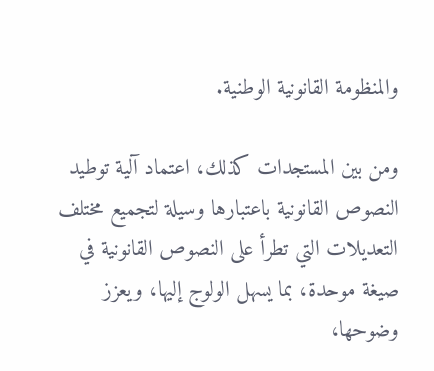والمنظومة القانونية الوطنية.

ومن بين المستجدات كذلك، اعتماد آلية توطيد النصوص القانونية باعتبارها وسيلة لتجميع مختلف التعديلات التي تطرأ على النصوص القانونية في صيغة موحدة، بما يسهل الولوج إليها، ويعزز وضوحها،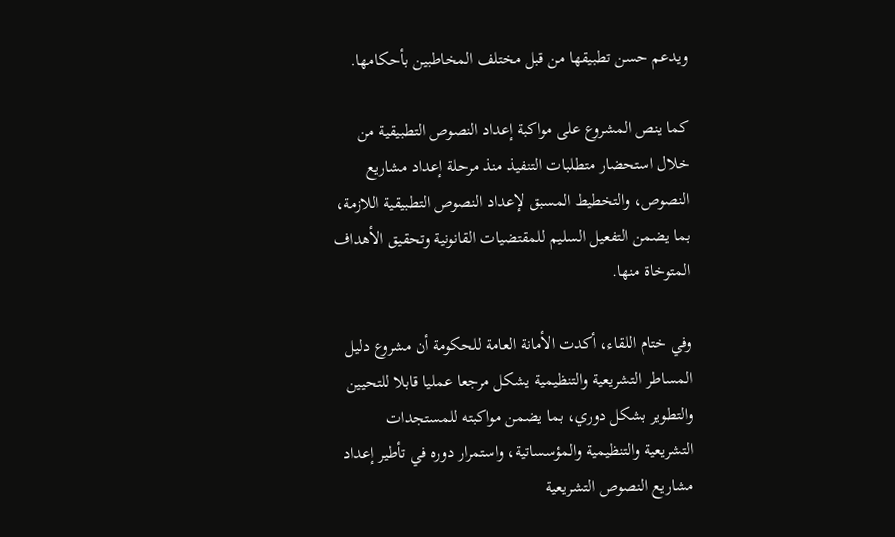ويدعم حسن تطبيقها من قبل مختلف المخاطبين بأحكامها.

كما ينص المشروع على مواكبة إعداد النصوص التطبيقية من خلال استحضار متطلبات التنفيذ منذ مرحلة إعداد مشاريع النصوص، والتخطيط المسبق لإعداد النصوص التطبيقية اللازمة، بما يضمن التفعيل السليم للمقتضيات القانونية وتحقيق الأهداف المتوخاة منها.

وفي ختام اللقاء، أكدت الأمانة العامة للحكومة أن مشروع دليل المساطر التشريعية والتنظيمية يشكل مرجعا عمليا قابلا للتحيين والتطوير بشكل دوري، بما يضمن مواكبته للمستجدات التشريعية والتنظيمية والمؤسساتية، واستمرار دوره في تأطير إعداد مشاريع النصوص التشريعية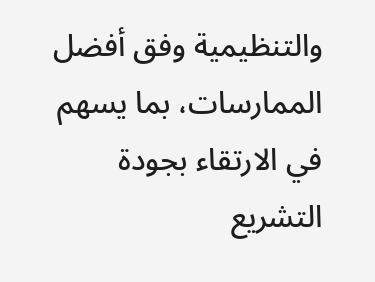والتنظيمية وفق أفضل الممارسات، بما يسهم في الارتقاء بجودة التشريع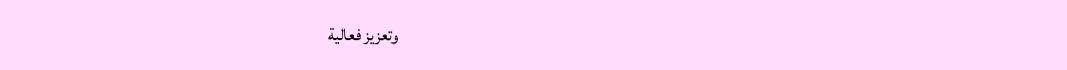وتعزيز فعالية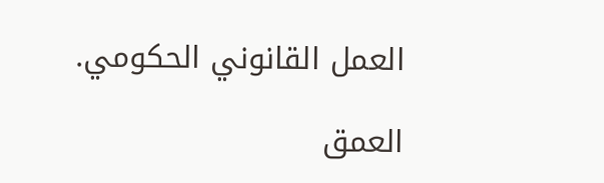العمل القانوني الحكومي.

العمق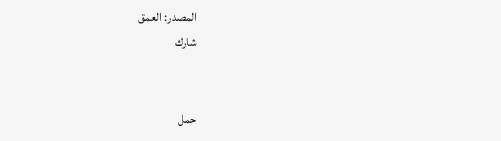المصدر: العمق
شارك


حمل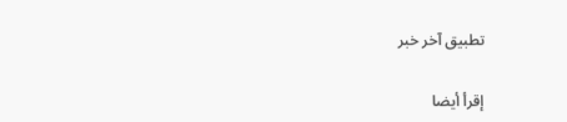تطبيق آخر خبر

إقرأ أيضا